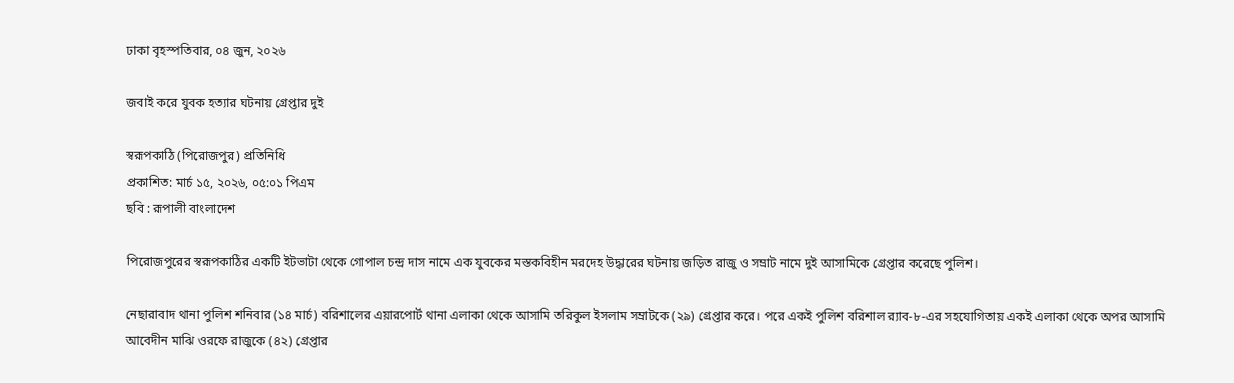ঢাকা বৃহস্পতিবার, ০৪ জুন, ২০২৬

জবাই করে যুবক হত্যার ঘটনায় গ্রেপ্তার দুই

স্বরূপকাঠি (পিরোজপুর) প্রতিনিধি
প্রকাশিত: মার্চ ১৫, ২০২৬, ০৫:০১ পিএম
ছবি : রূপালী বাংলাদেশ

পিরোজপুরের স্বরূপকাঠির একটি ইটভাটা থেকে গোপাল চন্দ্র দাস নামে এক যুবকের মস্তকবিহীন মরদেহ উদ্ধারের ঘটনায় জড়িত রাজু ও সম্রাট নামে দুই আসামিকে গ্রেপ্তার করেছে পুলিশ।

নেছারাবাদ থানা পুলিশ শনিবার (১৪ মার্চ) বরিশালের এয়ারপোর্ট থানা এলাকা থেকে আসামি তরিকুল ইসলাম সম্রাটকে (২৯) গ্রেপ্তার করে। পরে একই পুলিশ বরিশাল র‍্যাব-৮-এর সহযোগিতায় একই এলাকা থেকে অপর আসামি আবেদীন মাঝি ওরফে রাজুকে (৪২) গ্রেপ্তার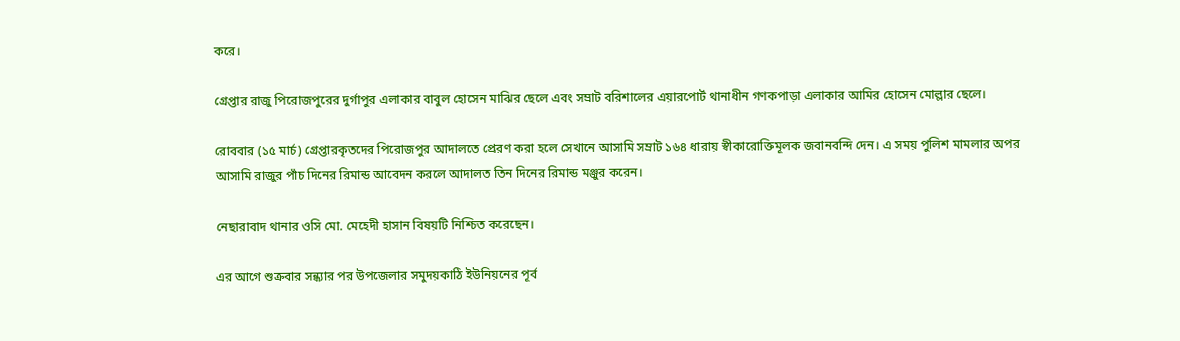করে।

গ্রেপ্তার রাজু পিরোজপুরের দুর্গাপুর এলাকার বাবুল হোসেন মাঝির ছেলে এবং সম্রাট বরিশালের এয়ারপোর্ট থানাধীন গণকপাড়া এলাকার আমির হোসেন মোল্লার ছেলে।

রোববার (১৫ মার্চ) গ্রেপ্তারকৃতদের পিরোজপুর আদালতে প্রেরণ করা হলে সেখানে আসামি সম্রাট ১৬৪ ধারায় স্বীকারোক্তিমূলক জবানবন্দি দেন। এ সময় পুলিশ মামলার অপর আসামি রাজুর পাঁচ দিনের রিমান্ড আবেদন করলে আদালত তিন দিনের রিমান্ড মঞ্জুর করেন।

নেছারাবাদ থানার ওসি মো. মেহেদী হাসান বিষয়টি নিশ্চিত করেছেন।

এর আগে শুক্রবার সন্ধ্যার পর উপজেলার সমুদয়কাঠি ইউনিয়নের পূর্ব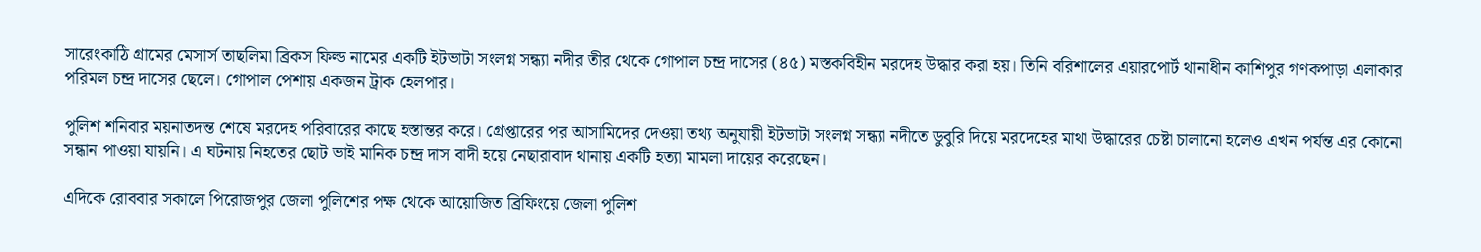সারেংকাঠি গ্রামের মেসার্স তাছলিমা ব্রিকস ফিল্ড নামের একটি ইটভাটা সংলগ্ন সন্ধ্যা নদীর তীর থেকে গোপাল চন্দ্র দাসের (৪৫) মস্তকবিহীন মরদেহ উদ্ধার করা হয়। তিনি বরিশালের এয়ারপোর্ট থানাধীন কাশিপুর গণকপাড়া এলাকার পরিমল চন্দ্র দাসের ছেলে। গোপাল পেশায় একজন ট্রাক হেলপার।

পুলিশ শনিবার ময়নাতদন্ত শেষে মরদেহ পরিবারের কাছে হস্তান্তর করে। গ্রেপ্তারের পর আসামিদের দেওয়া তথ্য অনুযায়ী ইটভাটা সংলগ্ন সন্ধ্যা নদীতে ডুবুরি দিয়ে মরদেহের মাথা উদ্ধারের চেষ্টা চালানো হলেও এখন পর্যন্ত এর কোনো সন্ধান পাওয়া যায়নি। এ ঘটনায় নিহতের ছোট ভাই মানিক চন্দ্র দাস বাদী হয়ে নেছারাবাদ থানায় একটি হত্যা মামলা দায়ের করেছেন।

এদিকে রোববার সকালে পিরোজপুর জেলা পুলিশের পক্ষ থেকে আয়োজিত ব্রিফিংয়ে জেলা পুলিশ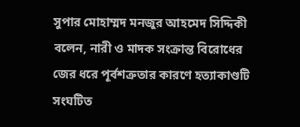সুপার মোহাম্মদ মনজুর আহমেদ সিদ্দিকী বলেন, নারী ও মাদক সংক্রান্ত বিরোধের জের ধরে পূর্বশত্রুতার কারণে হত্যাকাণ্ডটি সংঘটিত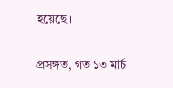হয়েছে।

প্রসঙ্গত, গত ১৩ মার্চ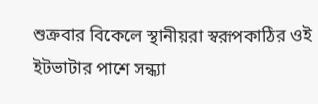শুক্রবার বিকেলে স্থানীয়রা স্বরূপকাঠির ওই ইটভাটার পাশে সন্ধ্যা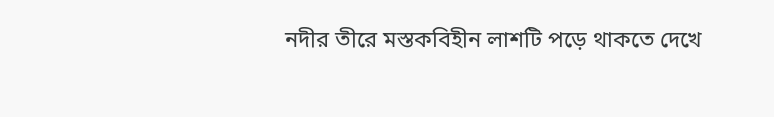নদীর তীরে মস্তকবিহীন লাশটি পড়ে থাকতে দেখে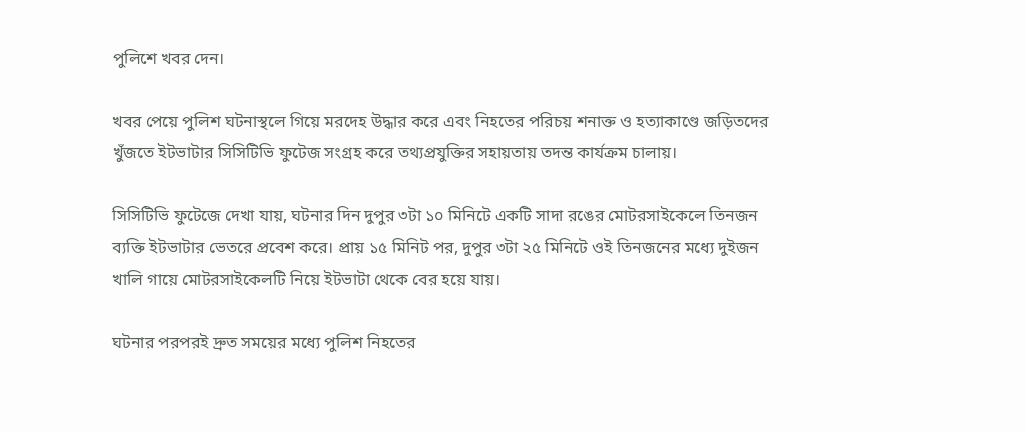পুলিশে খবর দেন।

খবর পেয়ে পুলিশ ঘটনাস্থলে গিয়ে মরদেহ উদ্ধার করে এবং নিহতের পরিচয় শনাক্ত ও হত্যাকাণ্ডে জড়িতদের খুঁজতে ইটভাটার সিসিটিভি ফুটেজ সংগ্রহ করে তথ্যপ্রযুক্তির সহায়তায় তদন্ত কার্যক্রম চালায়।

সিসিটিভি ফুটেজে দেখা যায়, ঘটনার দিন দুপুর ৩টা ১০ মিনিটে একটি সাদা রঙের মোটরসাইকেলে তিনজন ব্যক্তি ইটভাটার ভেতরে প্রবেশ করে। প্রায় ১৫ মিনিট পর, দুপুর ৩টা ২৫ মিনিটে ওই তিনজনের মধ্যে দুইজন খালি গায়ে মোটরসাইকেলটি নিয়ে ইটভাটা থেকে বের হয়ে যায়।

ঘটনার পরপরই দ্রুত সময়ের মধ্যে পুলিশ নিহতের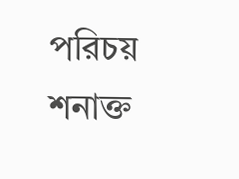পরিচয় শনাক্ত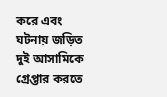করে এবং ঘটনায় জড়িত দুই আসামিকে গ্রেপ্তার করতে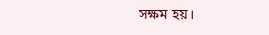সক্ষম হয়।